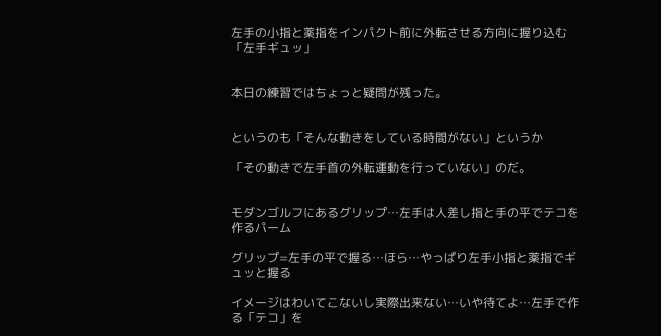左手の小指と薬指をインパクト前に外転させる方向に握り込む「左手ギュッ」


本日の練習ではちょっと疑問が残った。


というのも「そんな動きをしている時間がない」というか

「その動きで左手首の外転運動を行っていない」のだ。


モダンゴルフにあるグリップ…左手は人差し指と手の平でテコを作るパーム

グリップ=左手の平で握る…ほら…やっぱり左手小指と薬指でギュッと握る

イメージはわいてこないし実際出来ない…いや待てよ…左手で作る「テコ」を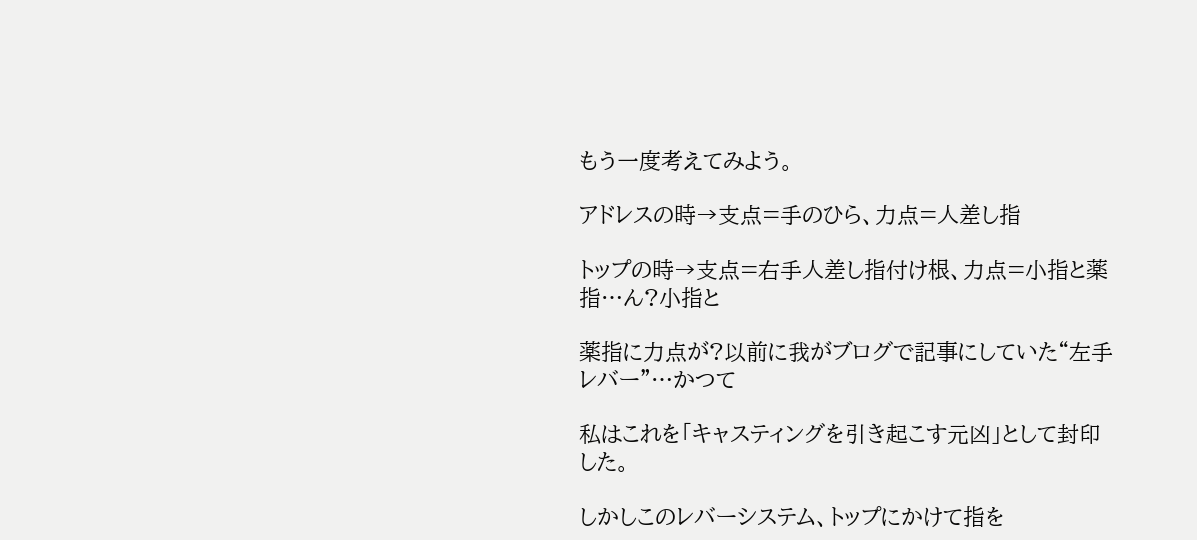もう一度考えてみよう。

アドレスの時→支点=手のひら、力点=人差し指

トップの時→支点=右手人差し指付け根、力点=小指と薬指…ん?小指と

薬指に力点が?以前に我がブログで記事にしていた“左手レバー”…かつて

私はこれを「キャスティングを引き起こす元凶」として封印した。

しかしこのレバーシステム、トップにかけて指を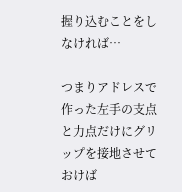握り込むことをしなければ…

つまりアドレスで作った左手の支点と力点だけにグリップを接地させておけば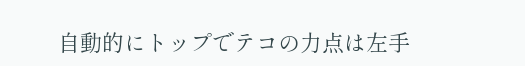自動的にトップでテコの力点は左手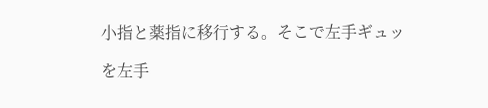小指と薬指に移行する。そこで左手ギュッ

を左手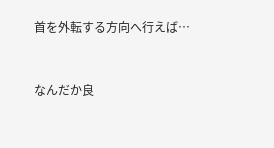首を外転する方向へ行えば…


なんだか良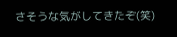さそうな気がしてきたぞ(笑)